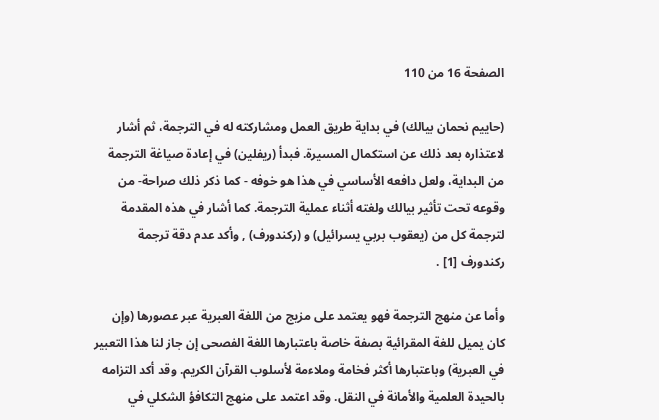الصفحة 16 من 110

(حاييم نحمان بيالك) في بداية طريق العمل ومشاركته له في الترجمة، ثم أشار لاعتذاره بعد ذلك عن استكمال المسيرة. فبدأ (ريفلين) في إعادة صياغة الترجمة من البداية، ولعل دافعه الأساسي في هذا هو خوفه - كما ذكر ذلك صراحة- من وقوعه تحت تأثير بيالك ولغته أثناء عملية الترجمة. كما أشار في هذه المقدمة لترجمة كل من (يعقوب بربي يسرائيل) و (ركندورف) , وأكد عدم دقة ترجمة ركندورف [1] .

وأما عن منهج الترجمة فهو يعتمد على مزيج من اللغة العبرية عبر عصورها (وإن كان يميل للغة المقرائية بصفة خاصة باعتبارها اللغة الفصحى إن جاز لنا هذا التعبير في العبرية) وباعتبارها أكثر فخامة وملاءمة لأسلوب القرآن الكريم. وقد أكد التزامه بالحيدة العلمية والأمانة في النقل. وقد اعتمد على منهج التكافؤ الشكلي في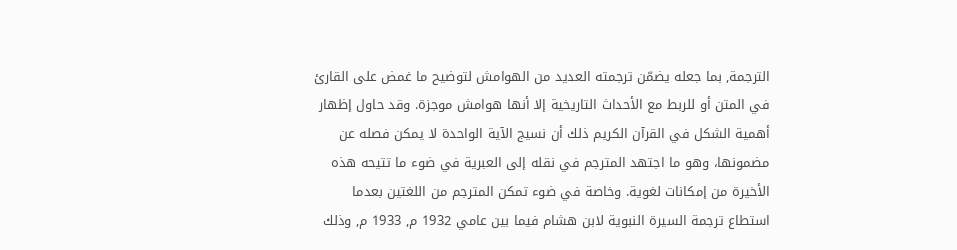الترجمة, بما جعله يضمّن ترجمته العديد من الهوامش لتوضيح ما غمض على القارئ في المتن أو للربط مع الأحداث التاريخية إلا أنها هوامش موجزة. وقد حاول إظهار أهمية الشكل في القرآن الكريم ذلك أن نسيج الآية الواحدة لا يمكن فصله عن مضمونها، وهو ما اجتهد المترجم في نقله إلى العبرية في ضوء ما تتيحه هذه الأخيرة من إمكانات لغوية. وخاصة في ضوء تمكن المترجم من اللغتين بعدما استطاع ترجمة السيرة النبوية لابن هشام فيما بين عامي 1932 م, 1933 م, وذلك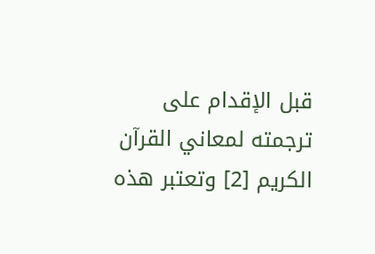قبل الإقدام على ترجمته لمعاني القرآن الكريم [2] وتعتبر هذه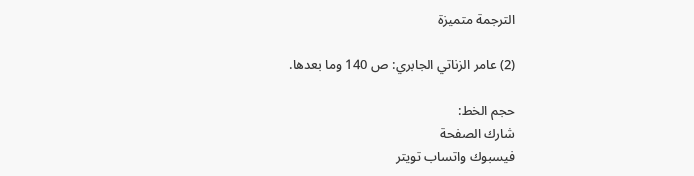الترجمة متميزة

(2) عامر الزناتي الجابري: ص 140 وما بعدها.

حجم الخط:
شارك الصفحة
فيسبوك واتساب تويتر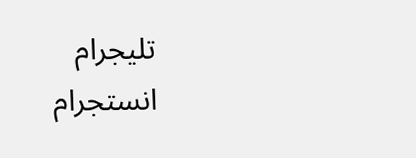تليجرام انستجرام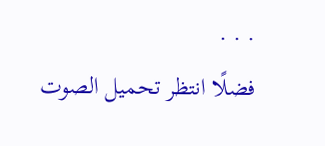. . .
فضلًا انتظر تحميل الصوت